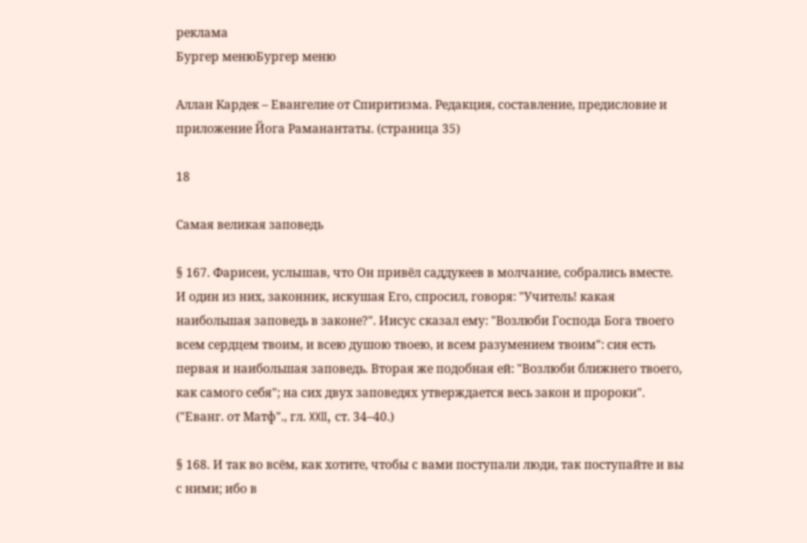реклама
Бургер менюБургер меню

Аллан Кардек – Евангелие от Спиритизма. Редакция, составление, предисловие и приложение Йога Раманантаты. (страница 35)

18

Самая великая заповедь

§ 167. Фарисеи, услышав, что Он привёл саддукеев в молчание, собрались вместе. И один из них, законник, искушая Его, спросил, говоря: "Учитель! какая наибольшая заповедь в законе?". Иисус сказал ему: "Возлюби Господа Бога твоего всем сердцем твоим, и всею душою твоею, и всем разумением твоим": сия есть первая и наибольшая заповедь. Вторая же подобная ей: "Возлюби ближнего твоего, как самого себя"; на сих двух заповедях утверждается весь закон и пророки". ("Еванг. от Матф"., гл. XXII, ст. 34–40.)

§ 168. И так во всём, как хотите, чтобы с вами поступали люди, так поступайте и вы с ними; ибо в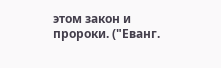этом закон и пророки. ("Еванг.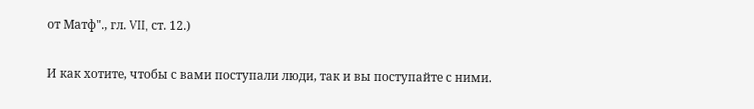от Матф"., гл. VII, ст. 12.)

И как хотите, чтобы с вами поступали люди, так и вы поступайте с ними.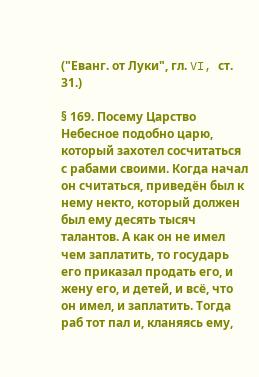("Еванг. от Луки", гл. VI, cт. 31.)

§ 169. Посему Царство Небесное подобно царю, который захотел сосчитаться с рабами своими. Когда начал он считаться, приведён был к нему некто, который должен был ему десять тысяч талантов. А как он не имел чем заплатить, то государь его приказал продать его, и жену его, и детей, и всё, что он имел, и заплатить. Тогда раб тот пал и, кланяясь ему,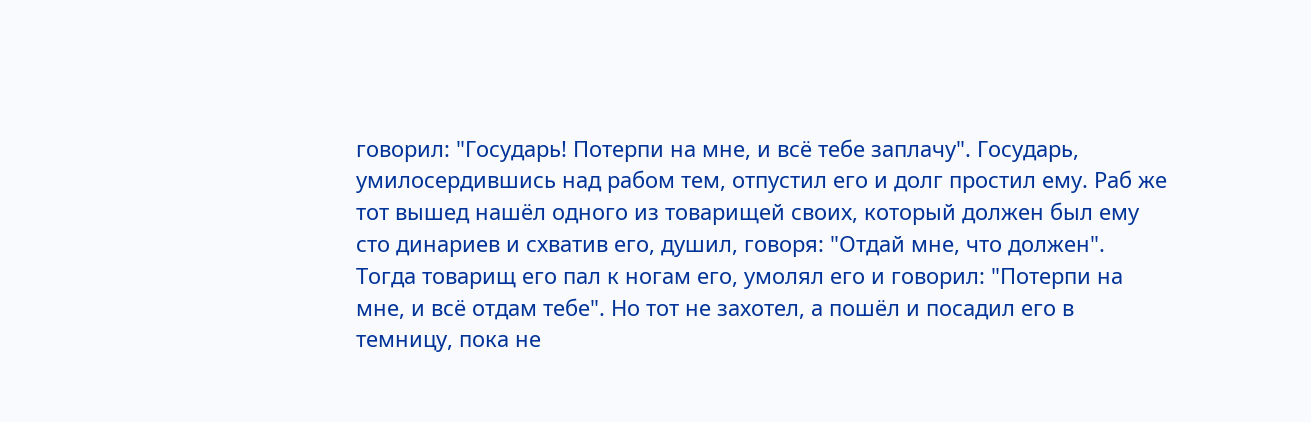говорил: "Государь! Потерпи на мне, и всё тебе заплачу". Государь, умилосердившись над рабом тем, отпустил его и долг простил ему. Раб же тот вышед нашёл одного из товарищей своих, который должен был ему сто динариев и схватив его, душил, говоря: "Отдай мне, что должен". Тогда товарищ его пал к ногам его, умолял его и говорил: "Потерпи на мне, и всё отдам тебе". Но тот не захотел, а пошёл и посадил его в темницу, пока не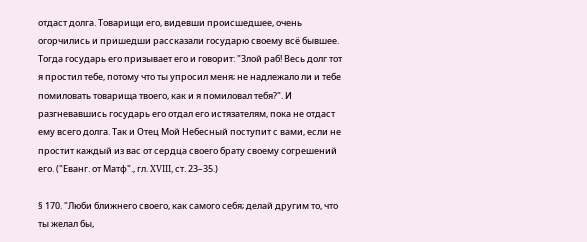отдаст долга. Товарищи его, видевши происшедшее, очень огорчились и пришедши рассказали государю своему всё бывшее. Тогда государь его призывает его и говорит: "Злой раб! Весь долг тот я простил тебе, потому что ты упросил меня; не надлежало ли и тебе помиловать товарища твоего, как и я помиловал тебя?". И разгневавшись государь его отдал его истязателям, пока не отдаст ему всего долга. Так и Отец Мой Небесный поступит с вами, если не простит каждый из вас от сердца своего брату своему согрешений его. ("Еванг. от Матф"., гл. XVIII, ст. 23–35.)

§ 170. "Люби ближнего своего, как самого себя; делай другим то, что ты желал бы,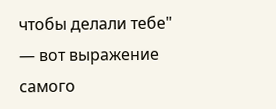чтобы делали тебе" — вот выражение самого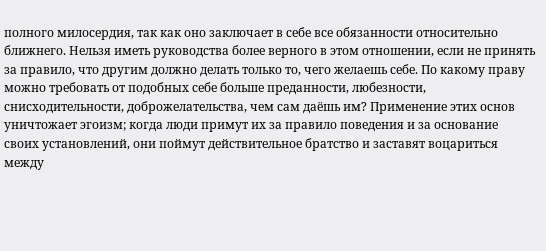полного милосердия, так как оно заключает в себе все обязанности относительно ближнего. Нельзя иметь руководства более верного в этом отношении, если не принять за правило, что другим должно делать только то, чего желаешь себе. По какому праву можно требовать от подобных себе больше преданности, любезности, снисходительности, доброжелательства, чем сам даёшь им? Применение этих основ уничтожает эгоизм; когда люди примут их за правило поведения и за основание своих установлений, они поймут действительное братство и заставят воцариться между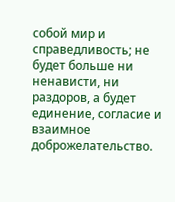собой мир и справедливость; не будет больше ни ненависти, ни раздоров, а будет единение, согласие и взаимное доброжелательство.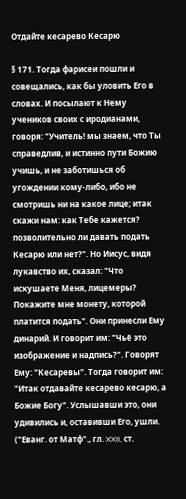Отдайте кесарево Кесарю

§ 171. Тогда фарисеи пошли и совещались, как бы уловить Его в словах. И посылают к Нему учеников своих с иродианами, говоря: "Учитель! мы знаем, что Ты справедлив, и истинно пути Божию учишь, и не заботишься об угождении кому-либо, ибо не смотришь ни на какое лице; итак скажи нам: как Тебе кажется? позволительно ли давать подать Кесарю или нет?". Но Иисус, видя лукавство их, сказал: "Что искушаете Меня, лицемеры? Покажите мне монету, которой платится подать". Они принесли Ему динарий. И говорит им: "Чьё это изображение и надпись?". Говорят Ему: "Кесаревы". Тогда говорит им: "Итак отдавайте кесарево кесарю, а Божие Богу". Услышавши это, они удивились и, оставивши Его, ушли. ("Еванг. от Матф"., гл. XXII, ст.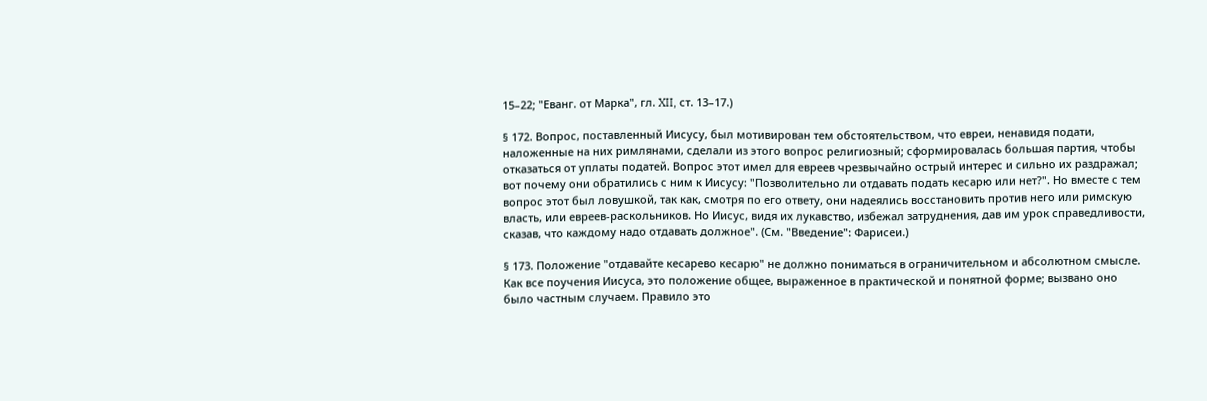15–22; "Еванг. от Марка", гл. XII, ст. 13–17.)

§ 172. Вопрос, поставленный Иисусу, был мотивирован тем обстоятельством, что евреи, ненавидя подати, наложенные на них римлянами, сделали из этого вопрос религиозный; сформировалась большая партия, чтобы отказаться от уплаты податей. Вопрос этот имел для евреев чрезвычайно острый интерес и сильно их раздражал; вот почему они обратились с ним к Иисусу: "Позволительно ли отдавать подать кесарю или нет?". Но вместе с тем вопрос этот был ловушкой, так как, смотря по его ответу, они надеялись восстановить против него или римскую власть, или евреев-раскольников. Но Иисус, видя их лукавство, избежал затруднения, дав им урок справедливости, сказав, что каждому надо отдавать должное". (См. "Введение": Фарисеи.)

§ 173. Положение "отдавайте кесарево кесарю" не должно пониматься в ограничительном и абсолютном смысле. Как все поучения Иисуса, это положение общее, выраженное в практической и понятной форме; вызвано оно было частным случаем. Правило это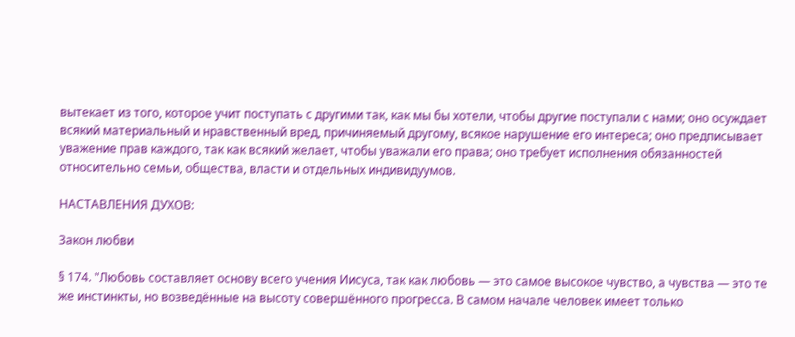вытекает из того, которое учит поступать с другими так, как мы бы хотели, чтобы другие поступали с нами; оно осуждает всякий материальный и нравственный вред, причиняемый другому, всякое нарушение его интереса; оно предписывает уважение прав каждого, так как всякий желает, чтобы уважали его права; оно требует исполнения обязанностей относительно семьи, общества, власти и отдельных индивидуумов.

НАСТАВЛЕНИЯ ДУХОВ:

Закон любви

§ 174. "Любовь составляет основу всего учения Иисуса, так как любовь — это самое высокое чувство, а чувства — это те же инстинкты, но возведённые на высоту совершённого прогресса. В самом начале человек имеет только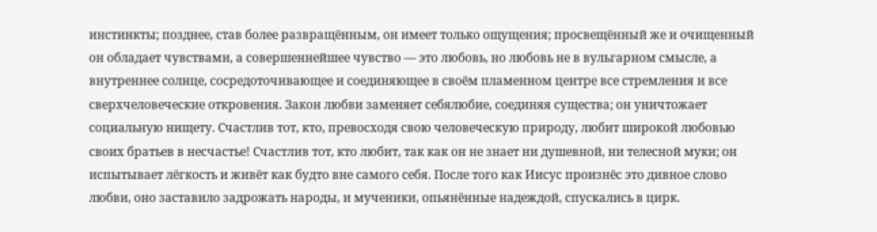инстинкты; позднее, став более развращённым, он имеет только ощущения; просвещённый же и очищенный он обладает чувствами, а совершеннейшее чувство — это любовь, но любовь не в вульгарном смысле, а внутреннее солнце, сосредоточивающее и соединяющее в своём пламенном центре все стремления и все сверхчеловеческие откровения. Закон любви заменяет себялюбие, соединяя существа; он уничтожает социальную нищету. Счастлив тот, кто, превосходя свою человеческую природу, любит широкой любовью своих братьев в несчастье! Счастлив тот, кто любит, так как он не знает ни душевной, ни телесной муки; он испытывает лёгкость и живёт как будто вне самого себя. После того как Иисус произнёс это дивное слово любви, оно заставило задрожать народы, и мученики, опьянённые надеждой, спускались в цирк.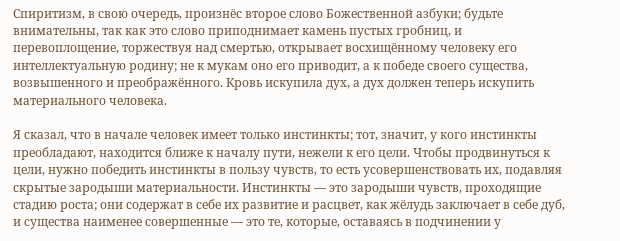Спиритизм, в свою очередь, произнёс второе слово Божественной азбуки; будьте внимательны, так как это слово приподнимает камень пустых гробниц, и перевоплощение, торжествуя над смертью, открывает восхищённому человеку его интеллектуальную родину; не к мукам оно его приводит, а к победе своего существа, возвышенного и преображённого. Кровь искупила дух, а дух должен теперь искупить материального человека.

Я сказал, что в начале человек имеет только инстинкты; тот, значит, у кого инстинкты преобладают, находится ближе к началу пути, нежели к его цели. Чтобы продвинуться к цели, нужно победить инстинкты в пользу чувств, то есть усовершенствовать их, подавляя скрытые зародыши материальности. Инстинкты — это зародыши чувств, проходящие стадию роста; они содержат в себе их развитие и расцвет, как жёлудь заключает в себе дуб, и существа наименее совершенные — это те, которые, оставаясь в подчинении у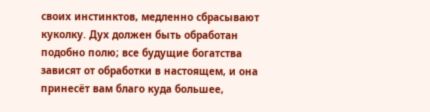своих инстинктов, медленно сбрасывают куколку. Дух должен быть обработан подобно полю; все будущие богатства зависят от обработки в настоящем, и она принесёт вам благо куда большее,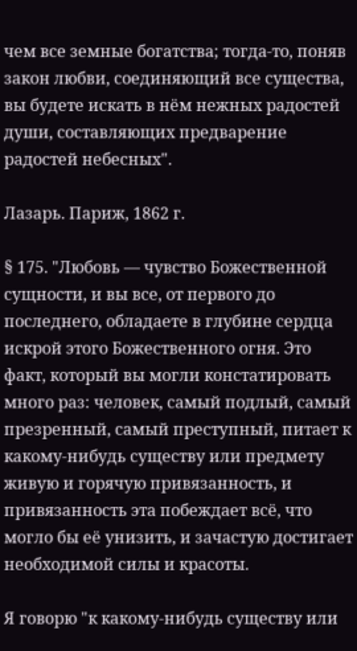чем все земные богатства; тогда-то, поняв закон любви, соединяющий все существа, вы будете искать в нём нежных радостей души, составляющих предварение радостей небесных".

Лазарь. Париж, 1862 г.

§ 175. "Любовь — чувство Божественной сущности, и вы все, от первого до последнего, обладаете в глубине сердца искрой этого Божественного огня. Это факт, который вы могли констатировать много раз: человек, самый подлый, самый презренный, самый преступный, питает к какому-нибудь существу или предмету живую и горячую привязанность, и привязанность эта побеждает всё, что могло бы её унизить, и зачастую достигает необходимой силы и красоты.

Я говорю "к какому-нибудь существу или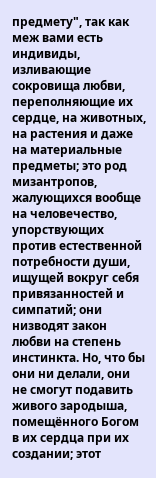предмету", так как меж вами есть индивиды, изливающие сокровища любви, переполняющие их сердце, на животных, на растения и даже на материальные предметы; это род мизантропов, жалующихся вообще на человечество, упорствующих против естественной потребности души, ищущей вокруг себя привязанностей и симпатий; они низводят закон любви на степень инстинкта. Но, что бы они ни делали, они не смогут подавить живого зародыша, помещённого Богом в их сердца при их создании; этот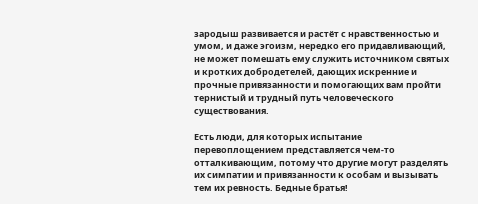зародыш развивается и растёт с нравственностью и умом, и даже эгоизм, нередко его придавливающий, не может помешать ему служить источником святых и кротких добродетелей, дающих искренние и прочные привязанности и помогающих вам пройти тернистый и трудный путь человеческого существования.

Есть люди, для которых испытание перевоплощением представляется чем-то отталкивающим, потому что другие могут разделять их симпатии и привязанности к особам и вызывать тем их ревность. Бедные братья!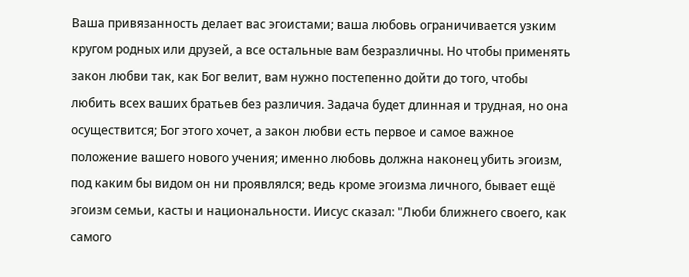Ваша привязанность делает вас эгоистами; ваша любовь ограничивается узким кругом родных или друзей, а все остальные вам безразличны. Но чтобы применять закон любви так, как Бог велит, вам нужно постепенно дойти до того, чтобы любить всех ваших братьев без различия. Задача будет длинная и трудная, но она осуществится; Бог этого хочет, а закон любви есть первое и самое важное положение вашего нового учения; именно любовь должна наконец убить эгоизм, под каким бы видом он ни проявлялся; ведь кроме эгоизма личного, бывает ещё эгоизм семьи, касты и национальности. Иисус сказал: "Люби ближнего своего, как самого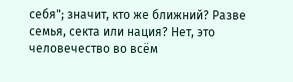себя"; значит, кто же ближний? Разве семья, секта или нация? Нет, это человечество во всём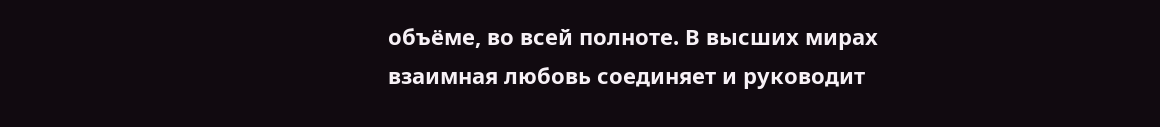объёме, во всей полноте. В высших мирах взаимная любовь соединяет и руководит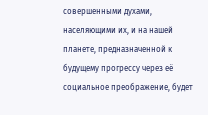совершенными духами, населяющими их, и на нашей планете, предназначенной к будущему прогрессу через её социальное преображение, будет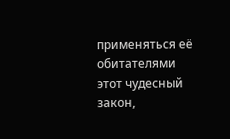применяться её обитателями этот чудесный закон,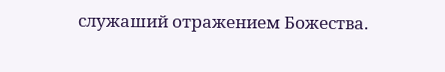служаший отражением Божества.